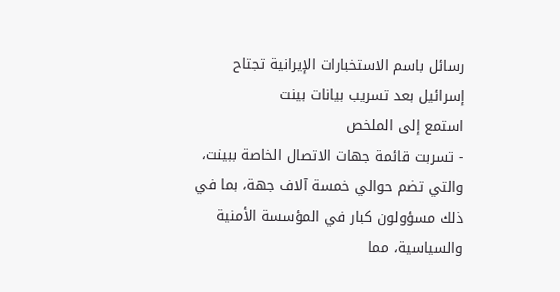رسائل باسم الاستخبارات الإيرانية تجتاح إسرائيل بعد تسريب بيانات بينت
استمع إلى الملخص
- تسربت قائمة جهات الاتصال الخاصة ببينت، والتي تضم حوالي خمسة آلاف جهة، بما في ذلك مسؤولون كبار في المؤسسة الأمنية والسياسية، مما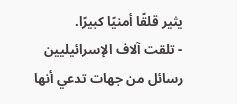يثير قلقًا أمنيًا كبيرًا.
- تلقت آلاف الإسرائيليين رسائل من جهات تدعي أنها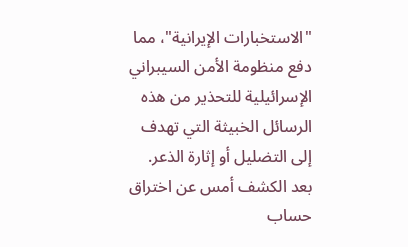"الاستخبارات الإيرانية"، مما دفع منظومة الأمن السيبراني الإسرائيلية للتحذير من هذه الرسائل الخبيثة التي تهدف إلى التضليل أو إثارة الذعر.
بعد الكشف أمس عن اختراق حساب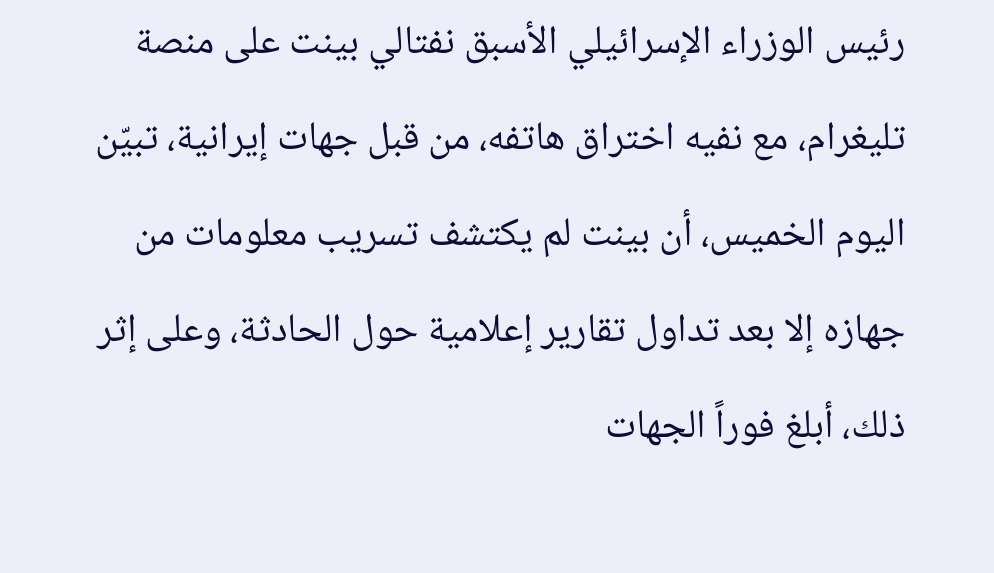رئيس الوزراء الإسرائيلي الأسبق نفتالي بينت على منصة تليغرام، مع نفيه اختراق هاتفه، من قبل جهات إيرانية، تبيّن اليوم الخميس، أن بينت لم يكتشف تسريب معلومات من جهازه إلا بعد تداول تقارير إعلامية حول الحادثة، وعلى إثر ذلك، أبلغ فوراً الجهات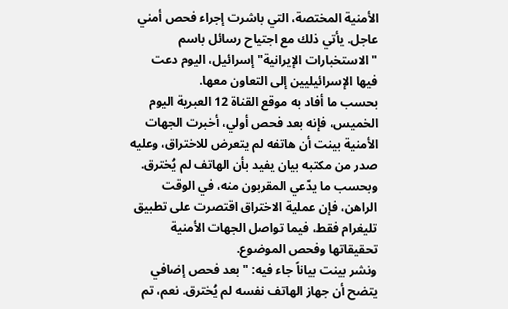الأمنية المختصة، التي باشرت إجراء فحص أمني عاجل. يأتي ذلك مع اجتياح رسائل باسم "الاستخبارات الإيرانية" إسرائيل، اليوم دعت فيها الإسرائيليين إلى التعاون معها.
بحسب ما أفاد به موقع القناة 12 العبرية اليوم الخميس، فإنه بعد فحص أولي، أخبرت الجهات الأمنية بينت أن هاتفه لم يتعرض للاختراق، وعليه صدر من مكتبه بيان يفيد بأن الهاتف لم يُخترق. وبحسب ما يدّعي المقربون منه، في الوقت الراهن، فإن عملية الاختراق اقتصرت على تطبيق تليغرام فقط، فيما تواصل الجهات الأمنية تحقيقاتها وفحص الموضوع.
ونشر بينت بياناً جاء فيه: "بعد فحص إضافي يتضح أن جهاز الهاتف نفسه لم يُخترق. نعم، تم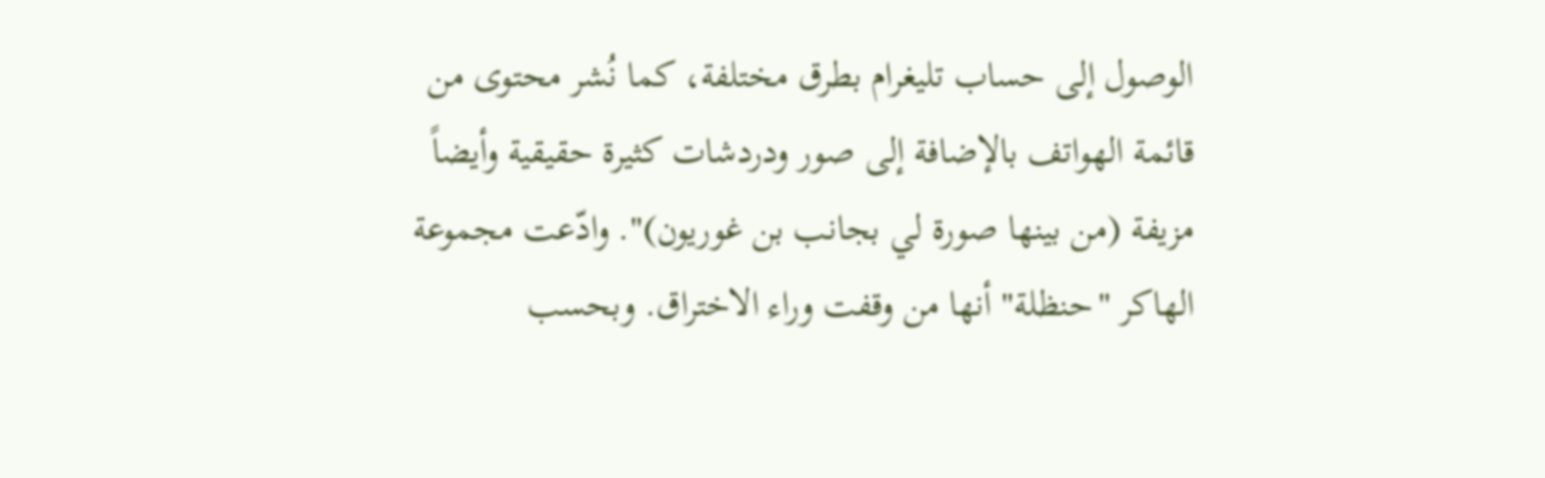الوصول إلى حساب تليغرام بطرق مختلفة، كما نُشر محتوى من قائمة الهواتف بالإضافة إلى صور ودردشات كثيرة حقيقية وأيضاً مزيفة (من بينها صورة لي بجانب بن غوريون)". وادّعت مجموعة الهاكر "حنظلة" أنها من وقفت وراء الاختراق. وبحسب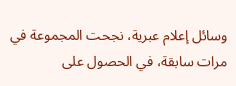وسائل إعلام عبرية، نجحت المجموعة في مرات سابقة، في الحصول على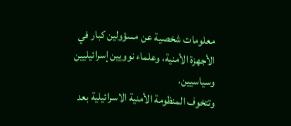معلومات شخصية عن مسؤولين كبار في الأجهزة الأمنية، وعلماء نوويين إسرائيليين وسياسيين.
وتتخوف المنظومة الأمنية الاسرائيلية بعد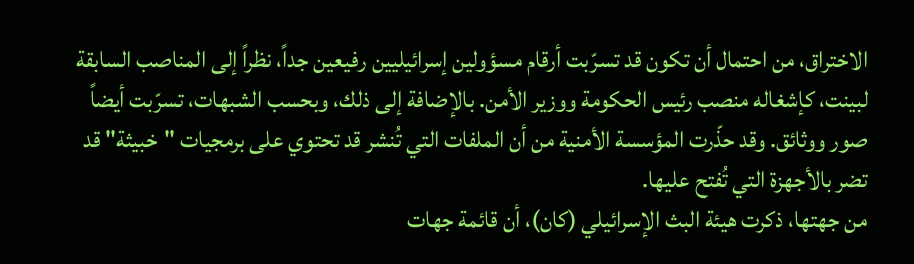الاختراق، من احتمال أن تكون قد تسرّبت أرقام مسؤولين إسرائيليين رفيعين جداً، نظراً إلى المناصب السابقة لبينت، كإشغاله منصب رئيس الحكومة ووزير الأمن. بالإضافة إلى ذلك، وبحسب الشبهات، تسرّبت أيضاً صور ووثائق. وقد حذّرت المؤسسة الأمنية من أن الملفات التي تُنشر قد تحتوي على برمجيات "خبيثة" قد تضر بالأجهزة التي تُفتح عليها.
من جهتها، ذكرت هيئة البث الإسرائيلي (كان)، أن قائمة جهات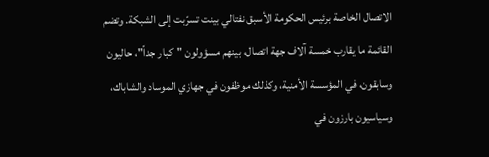الاتصال الخاصة برئيس الحكومة الأسبق نفتالي بينت تسرّبت إلى الشبكة. وتضم القائمة ما يقارب خمسة آلاف جهة اتصال، بينهم مسؤولون "كبار جداً"، حاليون وسابقون، في المؤسسة الأمنية، وكذلك موظفون في جهازي الموساد والشاباك، وسياسيون بارزون في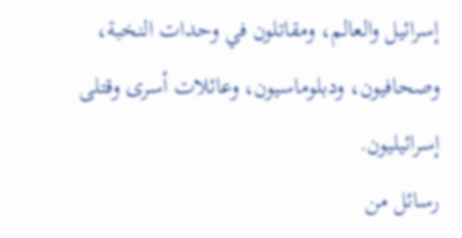إسرائيل والعالم، ومقاتلون في وحدات النخبة، وصحافيون، ودبلوماسيون، وعائلات أسرى وقتلى إسرائيليون.
رسائل من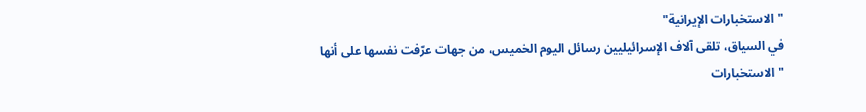"الاستخبارات الإيرانية"
في السياق، تلقى آلاف الإسرائيليين رسائل اليوم الخميس، من جهات عرّفت نفسها على أنها "الاستخبارات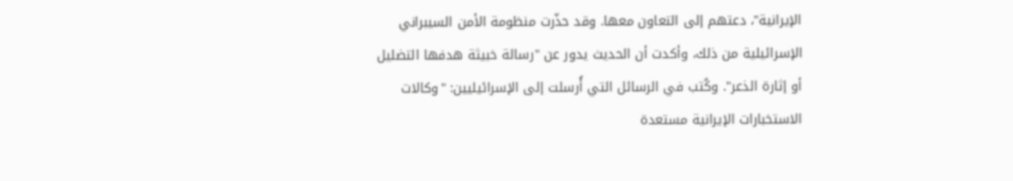الإيرانية"، دعتهم إلى التعاون معها. وقد حذّرت منظومة الأمن السيبراني الإسرائيلية من ذلك، وأكدت أن الحديث يدور عن "رسالة خبيثة هدفها التضليل أو إثارة الذعر". وكُتب في الرسائل التي أُرسلت إلى الإسرائيليين: "وكالات الاستخبارات الإيرانية مستعدة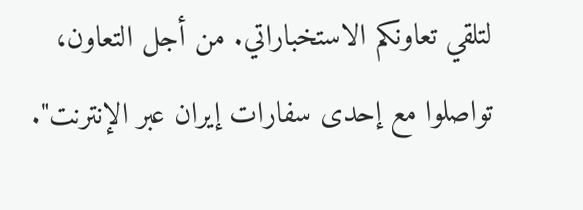لتلقي تعاونكم الاستخباراتي. من أجل التعاون، تواصلوا مع إحدى سفارات إيران عبر الإنترنت".